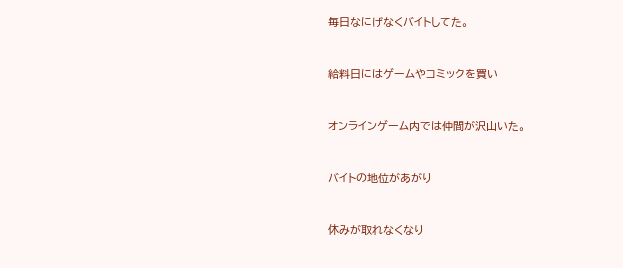毎日なにげなくバイトしてた。


給料日にはゲームやコミックを買い


オンラインゲーム内では仲間が沢山いた。


バイトの地位があがり


休みが取れなくなり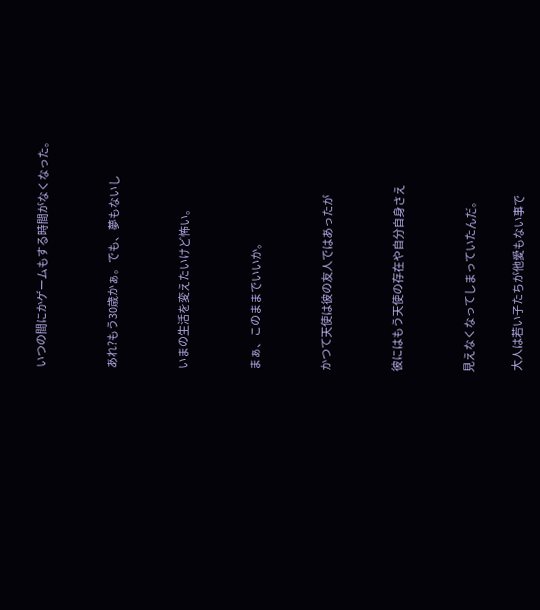いつの間にかゲームもする時間がなくなった。


あれ?もう30歳かぁ。でも、夢もないし


いまの生活を変えたいけど怖い。


まぁ、このままでいいか。


かつて天使は彼の友人ではあったが


彼にはもう天使の存在や自分自身さえ


見えなくなってしまっていたんだ。

 大人は若い子たちが他愛もない事で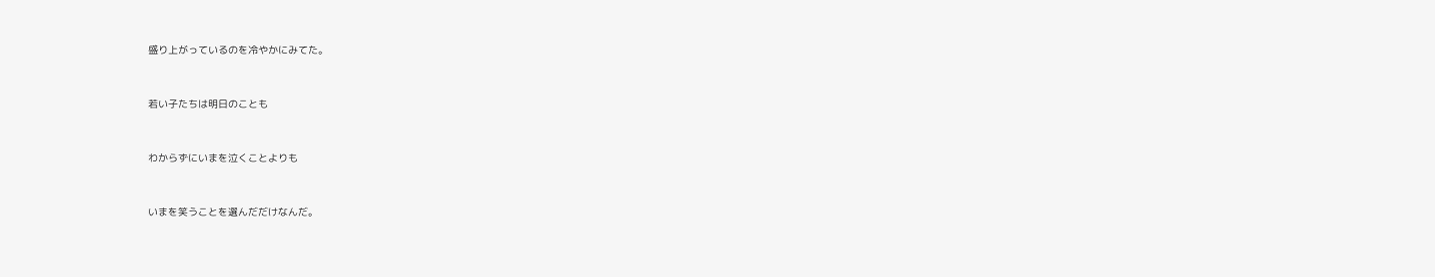盛り上がっているのを冷やかにみてた。


若い子たちは明日のことも


わからずにいまを泣くことよりも


いまを笑うことを選んだだけなんだ。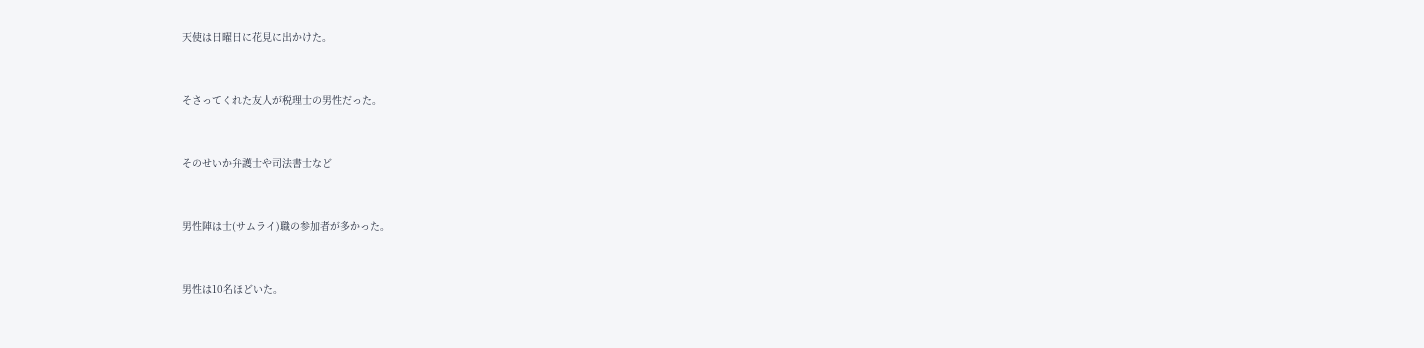天使は日曜日に花見に出かけた。


そさってくれた友人が税理士の男性だった。


そのせいか弁護士や司法書士など


男性陣は士(サムライ)職の参加者が多かった。


男性は10名ほどいた。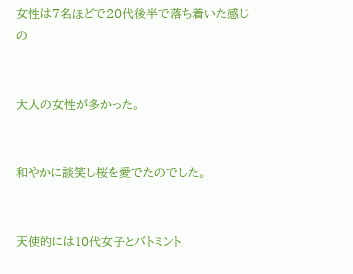女性は7名ほどで20代後半で落ち着いた感じの


大人の女性が多かった。


和やかに談笑し桜を愛でたのでした。


天使的には10代女子とバトミント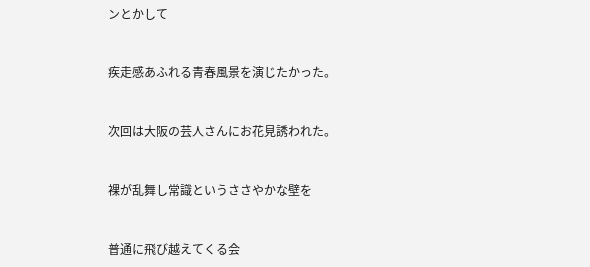ンとかして


疾走感あふれる青春風景を演じたかった。


次回は大阪の芸人さんにお花見誘われた。


裸が乱舞し常識というささやかな壁を


普通に飛び越えてくる会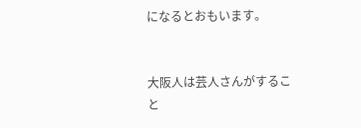になるとおもいます。


大阪人は芸人さんがすること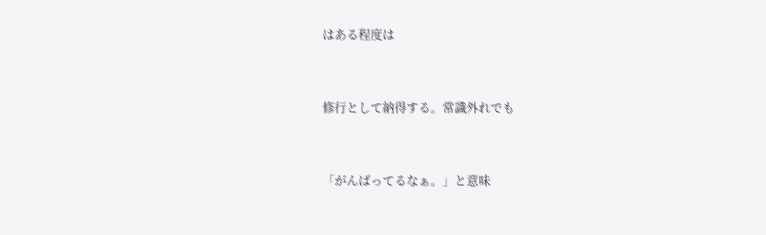はある程度は


修行として納得する。常識外れでも


「がんばってるなぁ。」と意味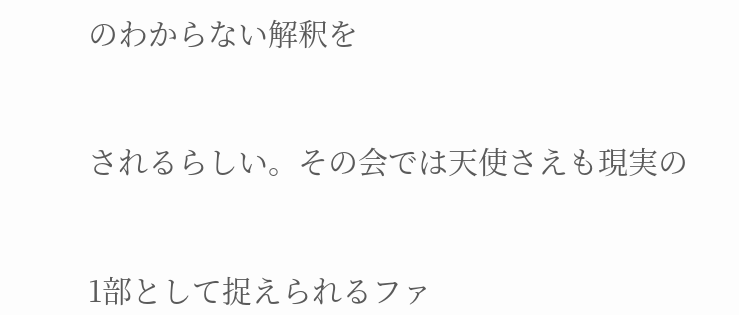のわからない解釈を


されるらしい。その会では天使さえも現実の


1部として捉えられるファ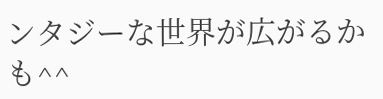ンタジーな世界が広がるかも^^